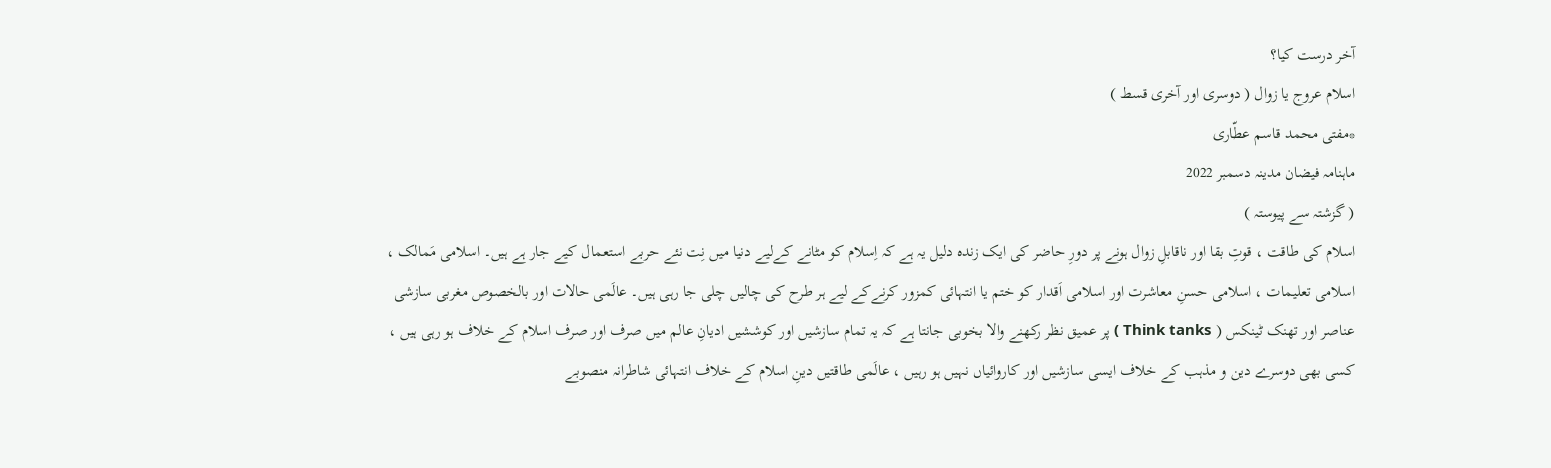آخر درست کیا؟
اسلام عروج یا زوال ( دوسری اور آخری قسط )
*مفتی محمد قاسم عطّاری
ماہنامہ فیضان مدینہ دسمبر 2022
( گزشتہ سے پیوستہ )
اسلام کی طاقت ، قوتِ بقا اور ناقابلِ زوال ہونے پر دورِ حاضر کی ایک زندہ دلیل یہ ہے کہ اِسلام کو مٹانے کےلیے دنیا میں نِت نئے حربے استعمال کیے جار ہے ہیں۔ اسلامی مَمالک ، اسلامی تعلیمات ، اسلامی حسنِ معاشرت اور اسلامی اَقدار کو ختم یا انتہائی کمزور کرنےکے لیے ہر طرح کی چالیں چلی جا رہی ہیں۔ عالَمی حالات اور بالخصوص مغربی سازشی عناصر اور تھنک ٹینکس ( Think tanks ) پر عمیق نظر رکھنے والا بخوبی جانتا ہے کہ یہ تمام سازشیں اور کوششیں ادیانِ عالم میں صرف اور صرف اسلام کے خلاف ہو رہی ہیں ، کسی بھی دوسرے دین و مذہب کے خلاف ایسی سازشیں اور کاروائیاں نہیں ہو رہیں ، عالَمی طاقتیں دینِ اسلام کے خلاف انتہائی شاطرانہ منصوبے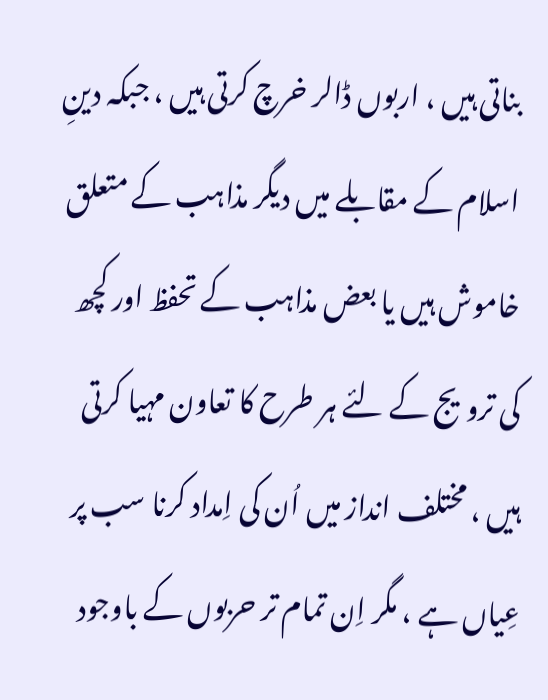بناتی ہیں ، اربوں ڈالر خرچ کرتی ہیں ، جبکہ دینِ اسلام کے مقابلے میں دیگر مذاہب کے متعلق خاموش ہیں یا بعض مذاہب کے تحفظ اور کچھ کی ترویج کے لئے ہر طرح کا تعاون مہیا کرتی ہیں ، مختلف انداز میں اُن کی اِمداد کرنا سب پر عِیاں ہے ، مگر اِن تمام تر حربوں کے باوجود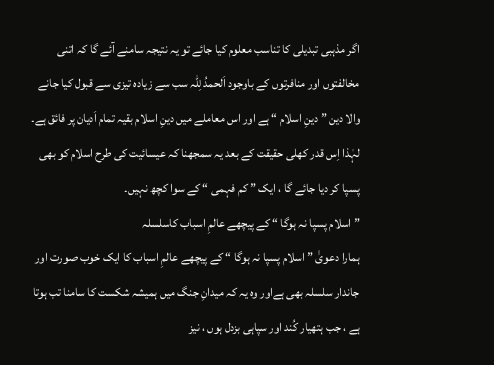اگر مذہبی تبدیلی کا تناسب معلوم کیا جائے تو یہ نتیجہ سامنے آئے گا کہ اتنی مخالفتوں اور منافرتوں کے باوجود اَلحمدُ لِلّٰہ سب سے زیادہ تیزی سے قبول کیا جانے والا دین ” دینِ اسلام “ ہے اور اس معاملے میں دینِ اسلام بقیہ تمام اَدیان پر فائق ہے۔ لہٰذا اِس قدر کھلی حقیقت کے بعد یہ سمجھنا کہ عیسائیت کی طرح اسلام کو بھی پسپا کر دیا جائے گا ، ایک ” کم فہمی “ کے سوا کچھ نہیں۔
” اسلام پسپا نہ ہوگا “ کے پیچھے عالمِ اسباب کاسلسلہ
ہمارا دعویٰ ” اسلام پسپا نہ ہوگا “ کے پیچھے عالمِ اسباب کا ایک خوب صورت اور جاندار سلسلہ بھی ہےاور وہ یہ کہ میدانِ جنگ میں ہمیشہ شکست کا سامنا تب ہوتا ہے ، جب ہتھیار کُند اور سپاہی بزدل ہوں ، نیز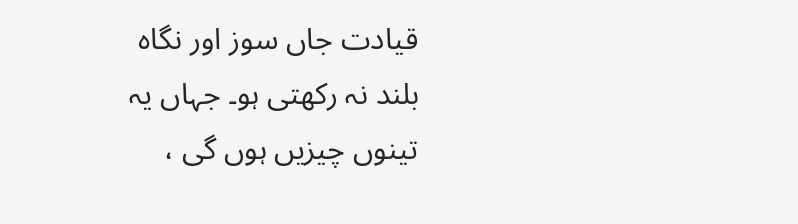قیادت جاں سوز اور نگاہ بلند نہ رکھتی ہو۔ جہاں یہ تینوں چیزیں ہوں گی ،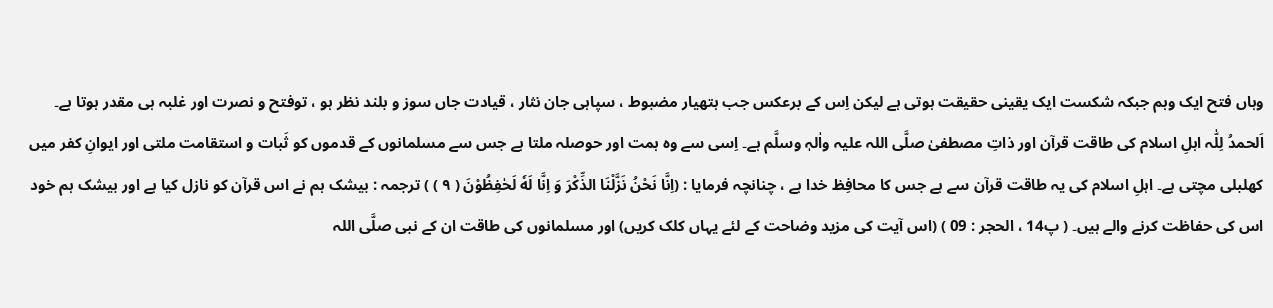وہاں فتح ایک وہم جبکہ شکست ایک یقینی حقیقت ہوتی ہے لیکن اِس کے برعکس جب ہتھیار مضبوط ، سپاہی جان نثار ، قیادت جاں سوز و بلند نظر ہو ، توفتح و نصرت اور غلبہ ہی مقدر ہوتا ہے۔ اَلحمدُ لِلّٰہ اہلِ اسلام کی طاقت قرآن اور ذاتِ مصطفیٰ صلَّی اللہ علیہ واٰلہٖ وسلَّم ہے۔ اِسی سے وہ ہمت اور حوصلہ ملتا ہے جس سے مسلمانوں کے قدموں کو ثَبات و استقامت ملتی اور ایوانِ کفر میں کھلبلی مچتی ہے۔ اہلِ اسلام کی یہ طاقت قرآن سے ہے جس کا محافِظ خدا ہے ، چنانچہ فرمایا : (اِنَّا نَحْنُ نَزَّلْنَا الذِّكْرَ وَ اِنَّا لَهٗ لَحٰفِظُوْنَ ( ۹ ) ) ترجمہ : بیشک ہم نے اس قرآن کو نازل کیا ہے اور بیشک ہم خود اس کی حفاظت کرنے والے ہیں۔ ( پ14 ، الحجر : 09 ) (اس آیت کی مزید وضاحت کے لئے یہاں کلک کریں) اور مسلمانوں کی طاقت ان کے نبی صلَّی اللہ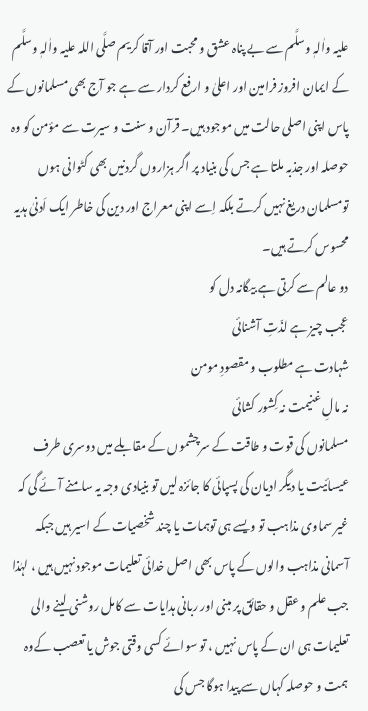علیہ واٰلہٖ وسلَّم سے بے پناہ عشق و محبت اور آقا کریم صلَّی اللہ علیہ واٰلہٖ وسلَّم کے ایمان افروز فرامین اور اعلیٰ و ارفع کردار سے ہے جو آج بھی مسلمانوں کے پاس اپنی اصلی حالت میں موجود ہیں۔ قرآن و سنت و سیرت سے مؤمن کو وہ حوصلہ اور جذبہ ملتا ہے جس کی بنیاد پر اگر ہزاروں گردنیں بھی کٹوانی ہوں تومسلمان دریغ نہیں کرتے بلکہ اِسے اپنی معراج اور دین کی خاطر ایک اَدنیٰ ہدیہ محسوس کرتے ہیں۔
دو عالم سے کرتی ہے بیگانہ دل کو
عجب چیز ہے لذّتِ آشنائی
شہادت ہے مطلوب و مقصودِ مومن
نہ مالِ غنیمت نہ کِشور کشائی
مسلمانوں کی قوت و طاقت کے سرچشموں کے مقابلے میں دوسری طرف عیسائیت یا دیگر ادیان کی پسپائی کا جائزہ لیں تو بنیادی وجہ یہ سامنے آئے گی کہ غیر سماوی مذاہب تو ویسے ہی توہمات یا چند شخصیات کے اسیر ہیں جبکہ آسمانی مذاہب والوں کے پاس بھی اصل خدائی تعلیمات موجود نہیں ہیں ، لہٰذا جب علم و عقل و حقائق پر مبنی اور ربانی ہدایات سے کامل روشنی لینے والی تعلیمات ہی ان کے پاس نہیں ، تو سوائے کسی وقتی جوش یا تعصب کےوہ ہمت و حوصلہ کہاں سے پیدا ہوگا جس کی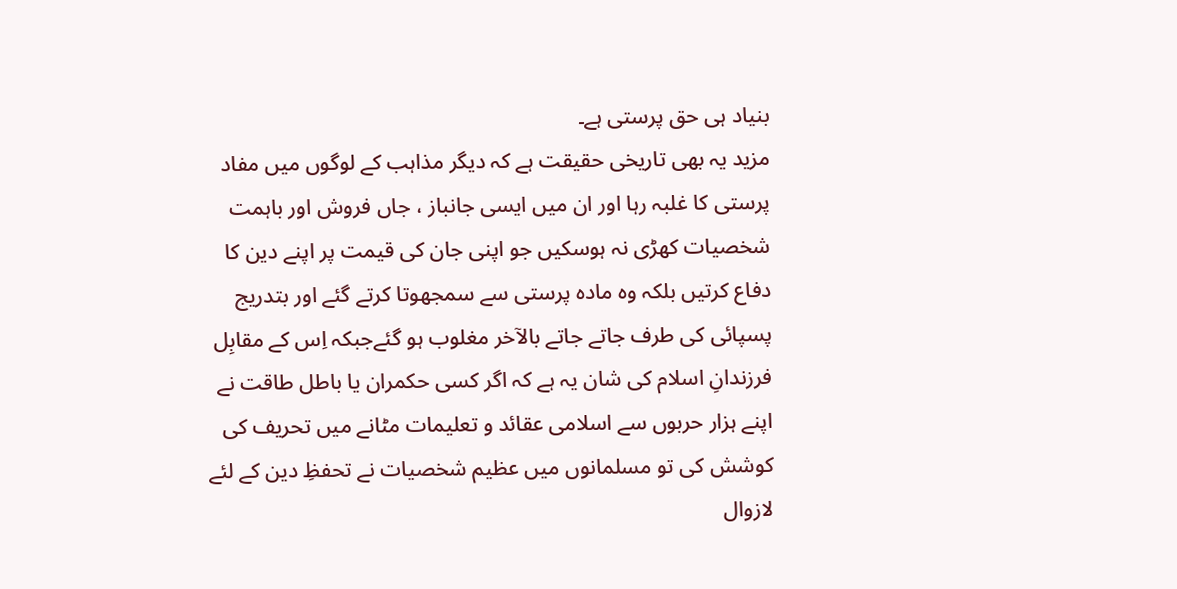بنیاد ہی حق پرستی ہے۔
مزید یہ بھی تاریخی حقیقت ہے کہ دیگر مذاہب کے لوگوں میں مفاد پرستی کا غلبہ رہا اور ان میں ایسی جانباز ، جاں فروش اور باہمت شخصیات کھڑی نہ ہوسکیں جو اپنی جان کی قیمت پر اپنے دین کا دفاع کرتیں بلکہ وہ مادہ پرستی سے سمجھوتا کرتے گئے اور بتدریج پسپائی کی طرف جاتے جاتے بالآخر مغلوب ہو گئےجبکہ اِس کے مقابِل فرزندانِ اسلام کی شان یہ ہے کہ اگر کسی حکمران یا باطل طاقت نے اپنے ہزار حربوں سے اسلامی عقائد و تعلیمات مٹانے میں تحریف کی کوشش کی تو مسلمانوں میں عظیم شخصیات نے تحفظِ دین کے لئے لازوال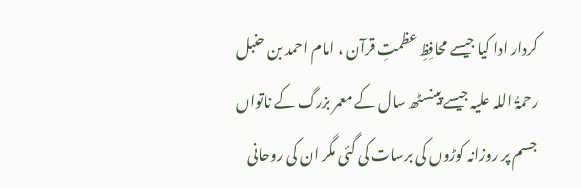کردار ادا کیا جیسے محافِظِ عظمتِ قرآن ، امام احمد بن حنبل رحمۃُ اللہ علیہ جیسے پینسٹھ سال کے معمر بزرگ کے ناتواں جسم پر روزانہ کوڑوں کی برسات کی گئی مگر ان کی روحانی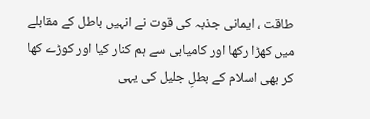طاقت ، ایمانی جذبہ کی قوت نے انہیں باطل کے مقابلے میں کھڑا رکھا اور کامیابی سے ہم کنار کیا اور کوڑے کھا کر بھی اسلام کے بطلِ جلیل کی یہی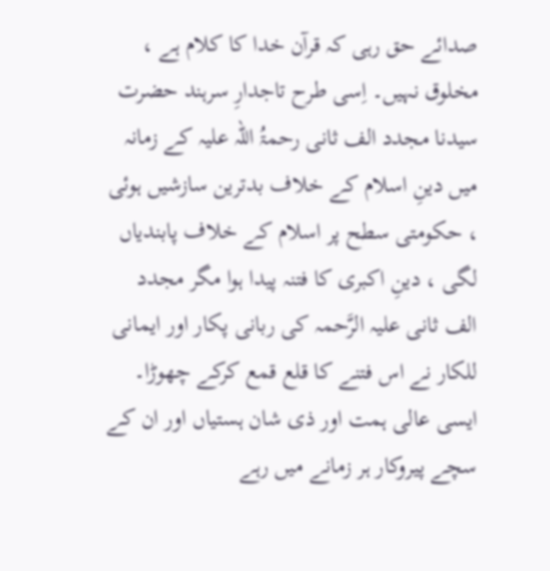صدائے حق رہی کہ قرآن خدا کا کلام ہے ، مخلوق نہیں۔ اِسی طرح تاجدارِ سرہند حضرت سیدنا مجدد الف ثانی رحمۃُ اللہ علیہ کے زمانہ میں دینِ اسلام کے خلاف بدترین سازشیں ہوئی ، حکومتی سطح پر اسلام کے خلاف پابندیاں لگی ، دینِ اکبری کا فتنہ پیدا ہوا مگر مجدد الف ثانی علیہ الرَّحمہ کی ربانی پکار اور ایمانی للکار نے اس فتنے کا قلع قمع کرکے چھوڑا۔ ایسی عالی ہمت اور ذی شان ہستیاں اور ان کے سچے پیروکار ہر زمانے میں رہے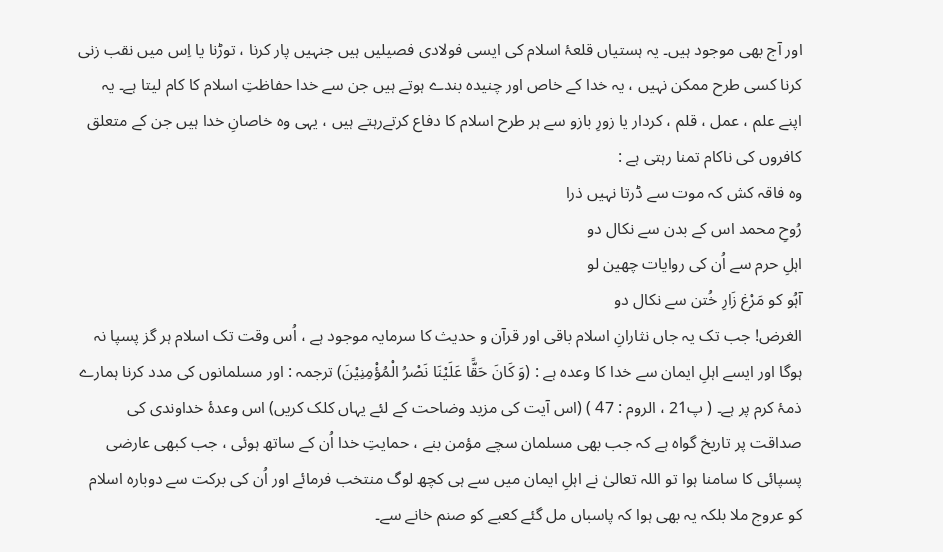اور آج بھی موجود ہیں۔ یہ ہستیاں قلعۂ اسلام کی ایسی فولادی فصیلیں ہیں جنہیں پار کرنا ، توڑنا یا اِس میں نقب زنی کرنا کسی طرح ممکن نہیں ، یہ خدا کے خاص اور چنیدہ بندے ہوتے ہیں جن سے خدا حفاظتِ اسلام کا کام لیتا ہے۔ یہ اپنے علم ، عمل ، قلم ، کردار یا زورِ بازو سے ہر طرح اسلام کا دفاع کرتےرہتے ہیں ، یہی وہ خاصانِ خدا ہیں جن کے متعلق کافروں کی ناکام تمنا رہتی ہے :
وہ فاقہ کش کہ موت سے ڈرتا نہیں ذرا
رُوحِ محمد اس کے بدن سے نکال دو
اہلِ حرم سے اُن کی روایات چھین لو
آہُو کو مَرْغ زَارِ خُتن سے نکال دو
الغرض! جب تک یہ جاں نثارانِ اسلام باقی اور قرآن و حدیث کا سرمایہ موجود ہے ، اُس وقت تک اسلام ہر گز پسپا نہ ہوگا اور ایسے اہلِ ایمان سے خدا کا وعدہ ہے : (وَ كَانَ حَقًّا عَلَیْنَا نَصْرُ الْمُؤْمِنِیْنَ) ترجمہ : اور مسلمانوں کی مدد کرنا ہمارے ذمۂ کرم پر ہے۔ ( پ21 ، الروم : 47 ) (اس آیت کی مزید وضاحت کے لئے یہاں کلک کریں) اس وعدۂ خداوندی کی صداقت پر تاریخ گواہ ہے کہ جب بھی مسلمان سچے مؤمن بنے ، حمایتِ خدا اُن کے ساتھ ہوئی ، جب کبھی عارضی پسپائی کا سامنا ہوا تو اللہ تعالیٰ نے اہلِ ایمان میں سے ہی کچھ لوگ منتخب فرمائے اور اُن کی برکت سے دوبارہ اسلام کو عروج ملا بلکہ یہ بھی ہوا کہ پاسباں مل گئے کعبے کو صنم خانے سے۔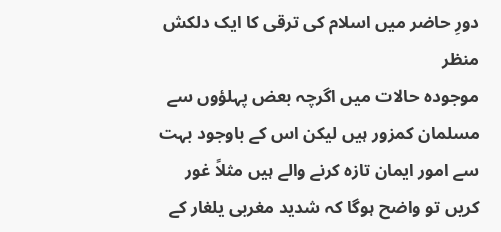دورِ حاضر میں اسلام کی ترقی کا ایک دلکش منظر
موجودہ حالات میں اگرچہ بعض پہلؤوں سے مسلمان کمزور ہیں لیکن اس کے باوجود بہت سے امور ایمان تازہ کرنے والے ہیں مثلاً غور کریں تو واضح ہوگا کہ شدید مغربی یلغار کے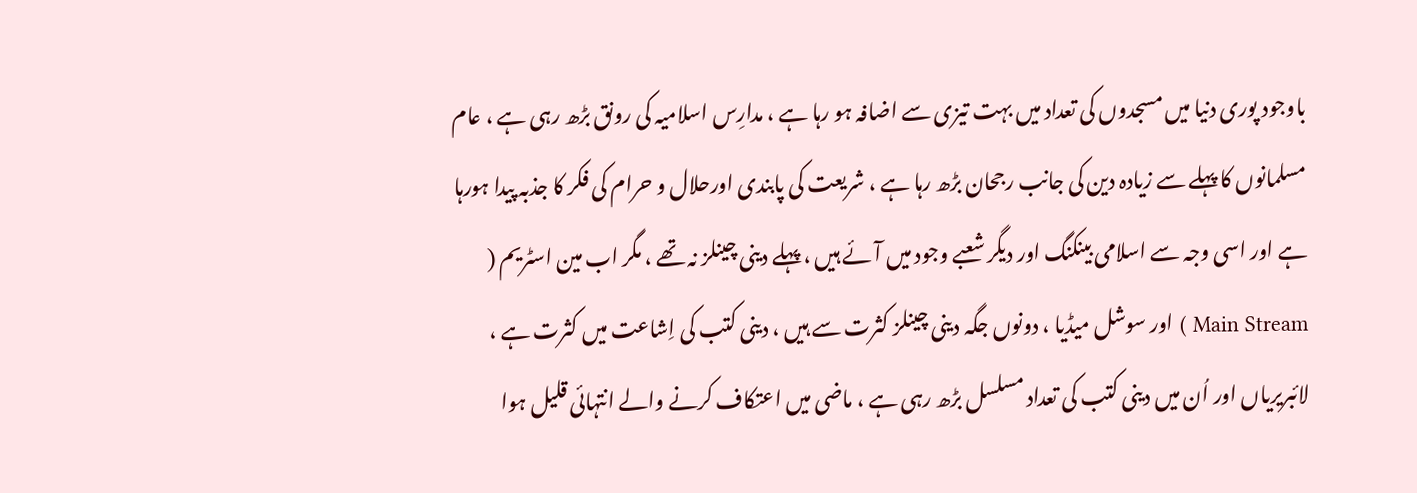باوجود پوری دنیا میں مسجدوں کی تعداد میں بہت تیزی سے اضافہ ہو رہا ہے ، مدارِس اسلامیہ کی رونق بڑھ رہی ہے ، عام مسلمانوں کا پہلے سے زیادہ دین کی جانب رجحان بڑھ رہا ہے ، شریعت کی پابندی اورحلال و حرام کی فکر کا جذبہ پیدا ہورہا ہے اور اسی وجہ سے اسلامی بینکنگ اور دیگر شعبے وجود میں آئے ہیں ، پہلے دینی چینلز نہ تھے ، مگر اب مین اسٹریم ( Main Stream ) اور سوشل میڈیا ، دونوں جگہ دینی چینلز کثرت سے ہیں ، دینی کتب کی اِشاعت میں کثرت ہے ، لائبریریاں اور اُن میں دینی کتب کی تعداد مسلسل بڑھ رہی ہے ، ماضی میں اعتکاف کرنے والے انتہائی قلیل ہوا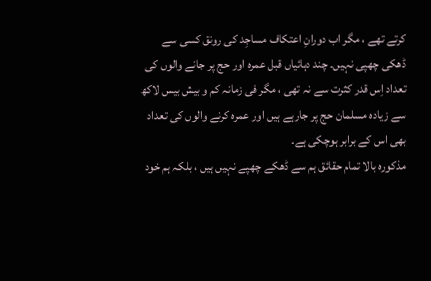کرتے تھے ، مگر اب دورانِ اعتکاف مساجِد کی رونق کسی سے ڈھکی چھپی نہیں۔ چند دہائیاں قبل عمرہ اور حج پر جانے والوں کی تعداد اِس قدر کثرت سے نہ تھی ، مگر فی زمانہ کم و بیش بیس لاکھ سے زیادہ مسلمان حج پر جارہے ہیں اور عمرہ کرنے والوں کی تعداد بھی اس کے برابر ہوچکی ہے۔
مذکورہ بالا تمام حقائق ہم سے ڈھکے چھپے نہیں ہیں ، بلکہ ہم خود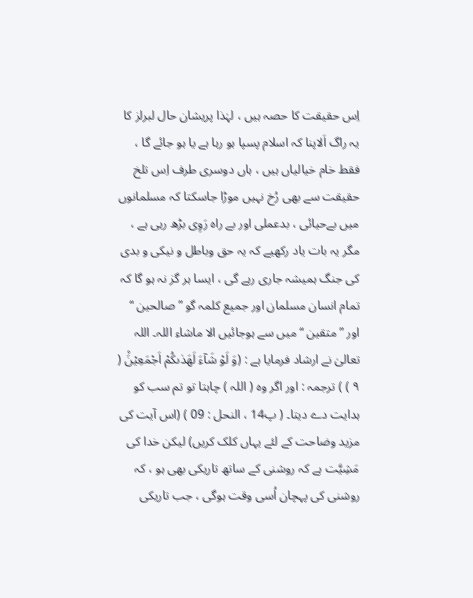اِس حقیقت کا حصہ ہیں ، لہٰذا پریشان حال لبرلز کا یہ راگ اَلاپنا کہ اسلام پسپا ہو رہا ہے یا ہو جائے گا ، فقط خام خیالیاں ہیں ، ہاں دوسری طرف اِس تلخ حقیقت سے بھی رُخ نہیں موڑا جاسکتا کہ مسلمانوں میں بےحیائی ، بدعملی اور بے راہ رَوِی بڑھ رہی ہے ، مگر یہ بات یاد رکھیے کہ یہ حق وباطل و نیکی و بدی کی جنگ ہمیشہ جاری رہے گی ، ایسا ہر گز نہ ہو گا کہ تمام انسان مسلمان اور جمیع کلمہ گو ” صالحین “ اور ” متقین “ میں سے ہوجائیں الا ماشاء اللہ۔ اللہ تعالیٰ نے ارشاد فرمایا ہے : (وَ لَوْ شَآءَ لَهَدٰىكُمْ اَجْمَعِیْنَ۠ ( ۹ ) ) ترجمہ : اور اگر وہ ( اللہ ) چاہتا تو تم سب کو ہدایت دے دیتا۔ ( پ14 ، النحل : 09 ) (اس آیت کی مزید وضاحت کے لئے یہاں کلک کریں) لیکن خدا کی مَشِیَّت ہے کہ روشنی کے ساتھ تاریکی بھی ہو ، کہ روشنی کی پہچان اُسی وقت ہوگی ، جب تاریکی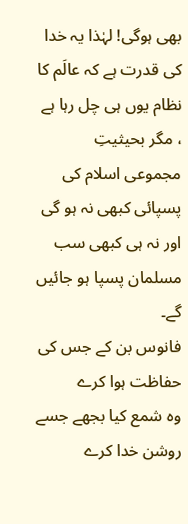بھی ہوگی! لہٰذا یہ خدا کی قدرت ہے کہ عالَم کا نظام یوں ہی چل رہا ہے ، مگر بحیثیتِ مجموعی اسلام کی پسپائی کبھی نہ ہو گی اور نہ ہی کبھی سب مسلمان پسپا ہو جائیں گے۔
فانوس بن کے جس کی حفاظت ہوا کرے
وہ شمع کیا بجھے جسے روشن خدا کرے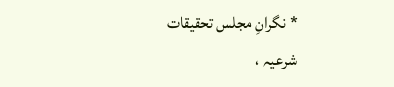* نگرانِ مجلس تحقیقات شرعیہ ،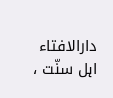دارالافتاء اہل سنّت ،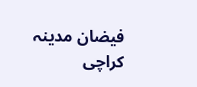فیضان مدینہ کراچی